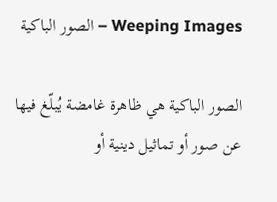Weeping Images – الصور الباكية

الصور الباكية هي ظاهرة غامضة يُبلّغ فيها عن صور أو تماثيل دينية أو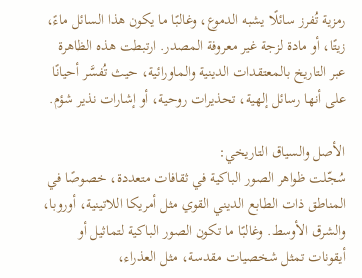رمزية تُفرز سائلًا يشبه الدموع، وغالبًا ما يكون هذا السائل ماءً، زيتًا، أو مادة لزجة غير معروفة المصدر. ارتبطت هذه الظاهرة عبر التاريخ بالمعتقدات الدينية والماورائية، حيث تُفسَّر أحيانًا على أنها رسائل إلهية، تحذيرات روحية، أو إشارات نذير شؤم.

الأصل والسياق التاريخي:
سُجّلت ظواهر الصور الباكية في ثقافات متعددة، خصوصًا في المناطق ذات الطابع الديني القوي مثل أمريكا اللاتينية، أوروبا، والشرق الأوسط. وغالبًا ما تكون الصور الباكية لتماثيل أو أيقونات تمثل شخصيات مقدسة، مثل العذراء،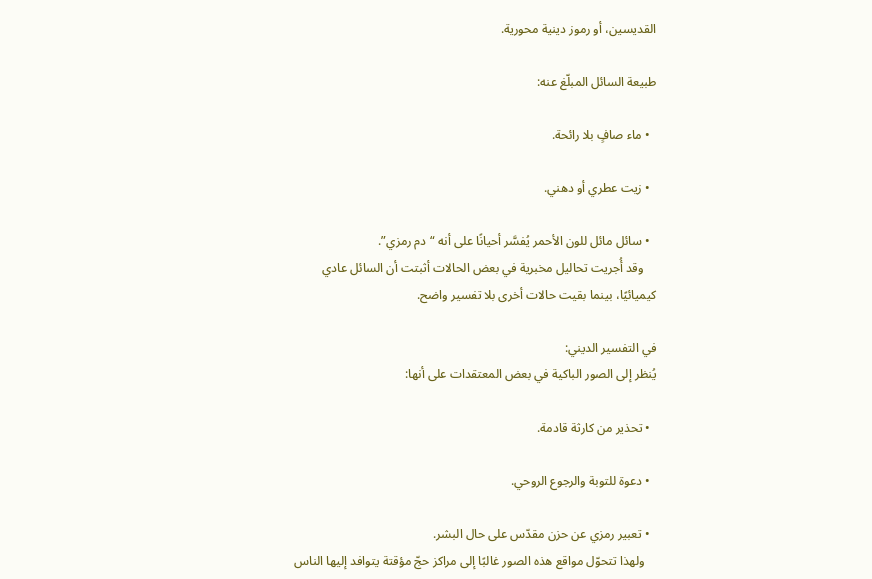القديسين، أو رموز دينية محورية.

طبيعة السائل المبلّغ عنه:

  • ماء صافٍ بلا رائحة.

  • زيت عطري أو دهني.

  • سائل مائل للون الأحمر يُفسَّر أحيانًا على أنه “دم رمزي”.
    وقد أُجريت تحاليل مخبرية في بعض الحالات أثبتت أن السائل عادي كيميائيًا، بينما بقيت حالات أخرى بلا تفسير واضح.

في التفسير الديني:
يُنظر إلى الصور الباكية في بعض المعتقدات على أنها:

  • تحذير من كارثة قادمة.

  • دعوة للتوبة والرجوع الروحي.

  • تعبير رمزي عن حزن مقدّس على حال البشر.
    ولهذا تتحوّل مواقع هذه الصور غالبًا إلى مراكز حجّ مؤقتة يتوافد إليها الناس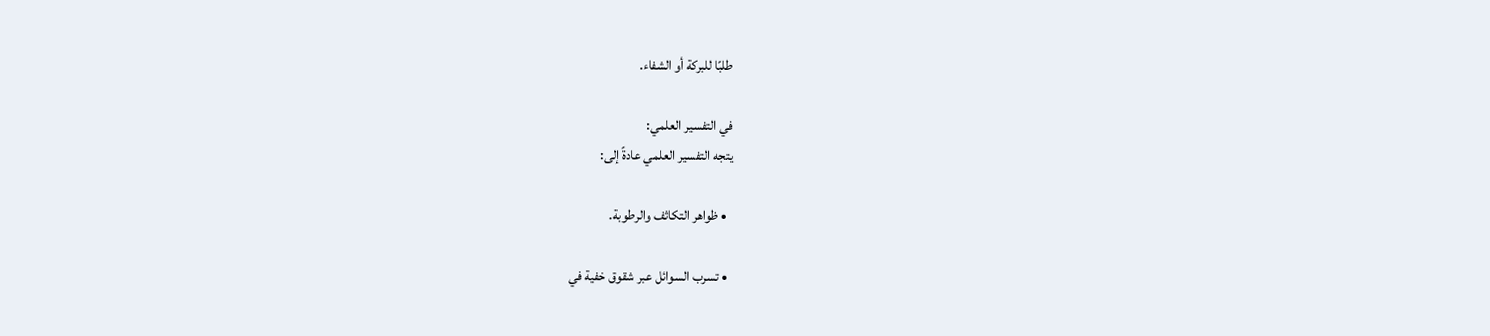طلبًا للبركة أو الشفاء.

في التفسير العلمي:
يتجه التفسير العلمي عادةً إلى:

  • ظواهر التكاثف والرطوبة.

  • تسرب السوائل عبر شقوق خفية في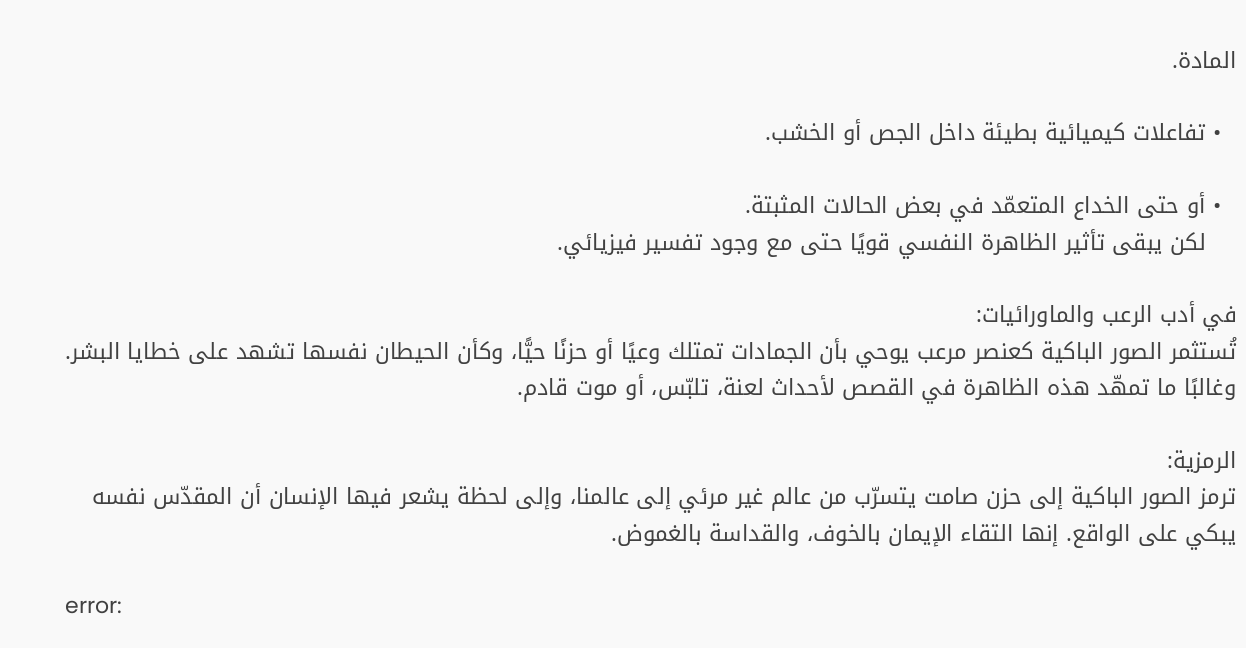المادة.

  • تفاعلات كيميائية بطيئة داخل الجص أو الخشب.

  • أو حتى الخداع المتعمّد في بعض الحالات المثبتة.
    لكن يبقى تأثير الظاهرة النفسي قويًا حتى مع وجود تفسير فيزيائي.

في أدب الرعب والماورائيات:
تُستثمر الصور الباكية كعنصر مرعب يوحي بأن الجمادات تمتلك وعيًا أو حزنًا حيًّا، وكأن الحيطان نفسها تشهد على خطايا البشر. وغالبًا ما تمهّد هذه الظاهرة في القصص لأحداث لعنة، تلبّس، أو موت قادم.

الرمزية:
ترمز الصور الباكية إلى حزن صامت يتسرّب من عالم غير مرئي إلى عالمنا، وإلى لحظة يشعر فيها الإنسان أن المقدّس نفسه يبكي على الواقع. إنها التقاء الإيمان بالخوف، والقداسة بالغموض.

error: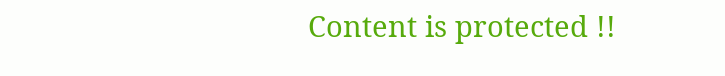Content is protected !!